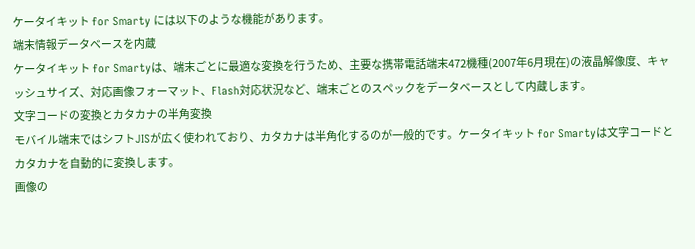ケータイキット for Smarty には以下のような機能があります。
端末情報データベースを内蔵
ケータイキット for Smartyは、端末ごとに最適な変換を行うため、主要な携帯電話端末472機種(2007年6月現在)の液晶解像度、キャッシュサイズ、対応画像フォーマット、Flash対応状況など、端末ごとのスペックをデータベースとして内蔵します。
文字コードの変換とカタカナの半角変換
モバイル端末ではシフトJISが広く使われており、カタカナは半角化するのが一般的です。ケータイキット for Smartyは文字コードとカタカナを自動的に変換します。
画像の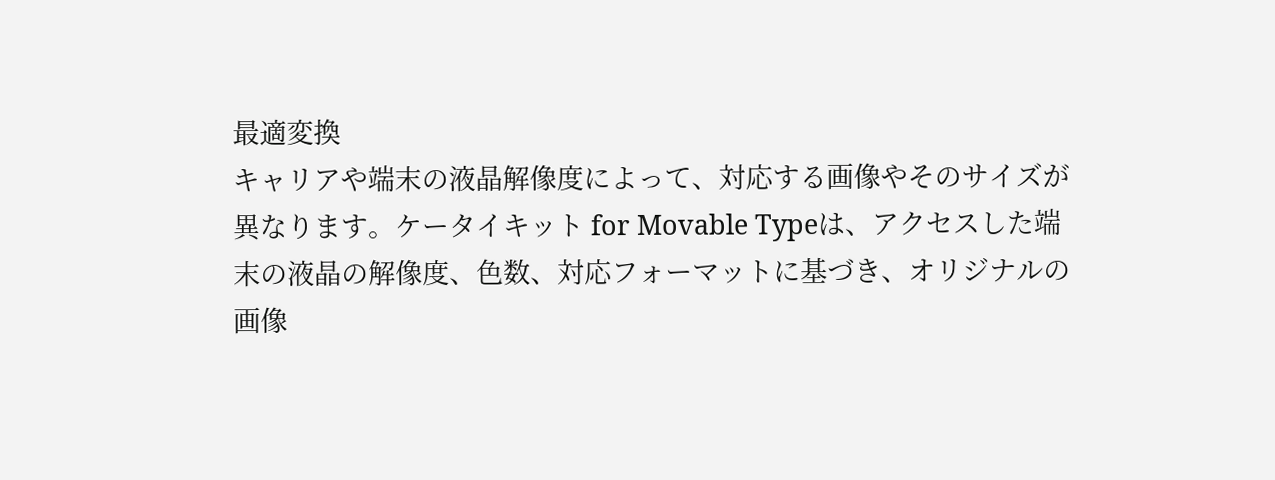最適変換
キャリアや端末の液晶解像度によって、対応する画像やそのサイズが異なります。ケータイキット for Movable Typeは、アクセスした端末の液晶の解像度、色数、対応フォーマットに基づき、オリジナルの画像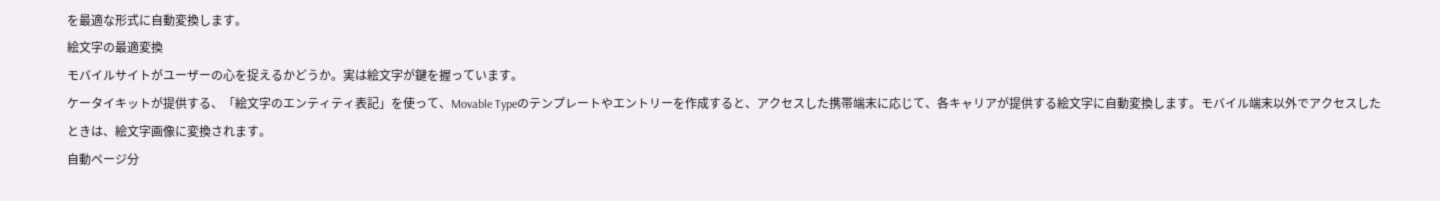を最適な形式に自動変換します。
絵文字の最適変換
モバイルサイトがユーザーの心を捉えるかどうか。実は絵文字が鍵を握っています。
ケータイキットが提供する、「絵文字のエンティティ表記」を使って、Movable Typeのテンプレートやエントリーを作成すると、アクセスした携帯端末に応じて、各キャリアが提供する絵文字に自動変換します。モバイル端末以外でアクセスしたときは、絵文字画像に変換されます。
自動ページ分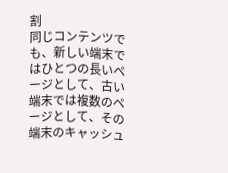割
同じコンテンツでも、新しい端末ではひとつの長いページとして、古い端末では複数のページとして、その端末のキャッシュ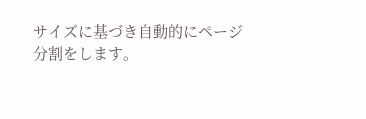サイズに基づき自動的にページ分割をします。